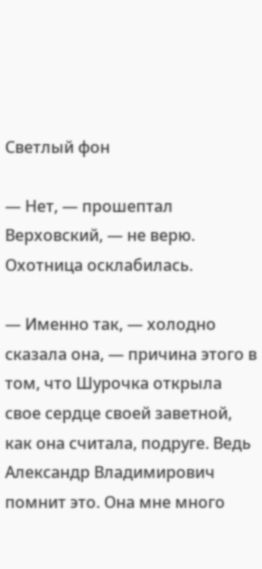Светлый фон

— Нет, — прошептал Верховский, — не верю. Охотница осклабилась.

— Именно так, — холодно сказала она, — причина этого в том, что Шурочка открыла свое сердце своей заветной, как она считала, подруге. Ведь Александр Владимирович помнит это. Она мне много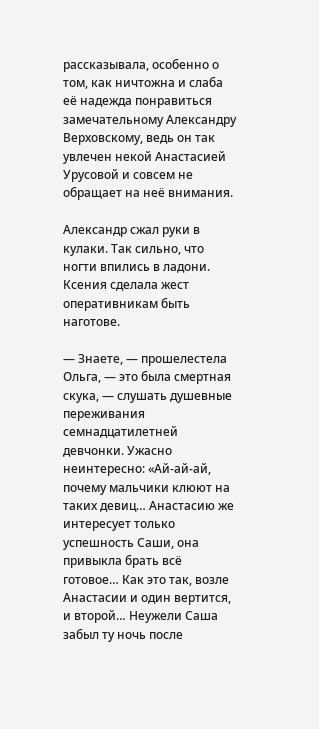рассказывала, особенно о том, как ничтожна и слаба её надежда понравиться замечательному Александру Верховскому, ведь он так увлечен некой Анастасией Урусовой и совсем не обращает на неё внимания.

Александр сжал руки в кулаки. Так сильно, что ногти впились в ладони. Ксения сделала жест оперативникам быть наготове.

— Знаете, — прошелестела Ольга, — это была смертная скука, — слушать душевные переживания семнадцатилетней девчонки. Ужасно неинтересно: «Ай-ай-ай, почему мальчики клюют на таких девиц… Анастасию же интересует только успешность Саши, она привыкла брать всё готовое… Как это так, возле Анастасии и один вертится, и второй… Неужели Саша забыл ту ночь после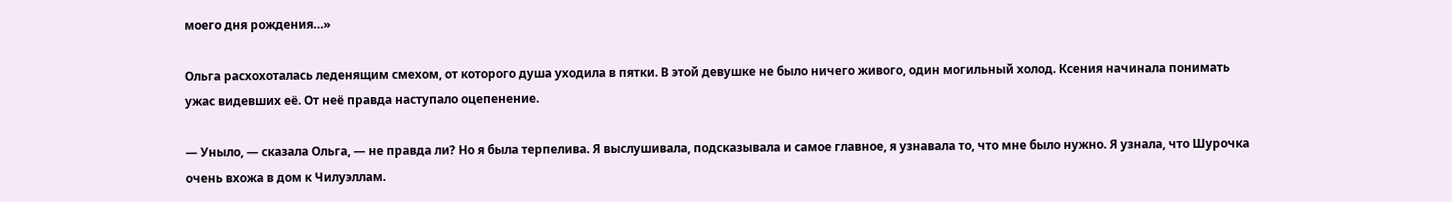моего дня рождения…»

Ольга расхохоталась леденящим смехом, от которого душа уходила в пятки. В этой девушке не было ничего живого, один могильный холод. Ксения начинала понимать ужас видевших её. От неё правда наступало оцепенение.

— Уныло, — сказала Ольга, — не правда ли? Но я была терпелива. Я выслушивала, подсказывала и самое главное, я узнавала то, что мне было нужно. Я узнала, что Шурочка очень вхожа в дом к Чилуэллам.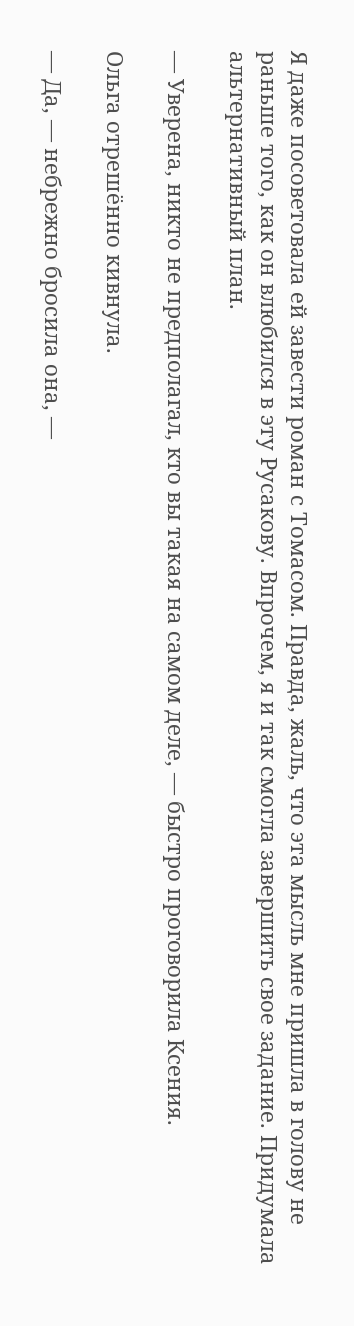Я даже посоветовала ей завести роман с Томасом. Правда, жаль, что эта мысль мне пришла в голову не раньше того, как он влюбился в эту Русакову. Впрочем, я и так смогла завершить свое задание. Придумала альтернативный план.

— Уверена, никто не предполагал, кто вы такая на самом деле, — быстро проговорила Ксения.

Ольга отрешённо кивнула.

— Да, — небрежно бросила она, —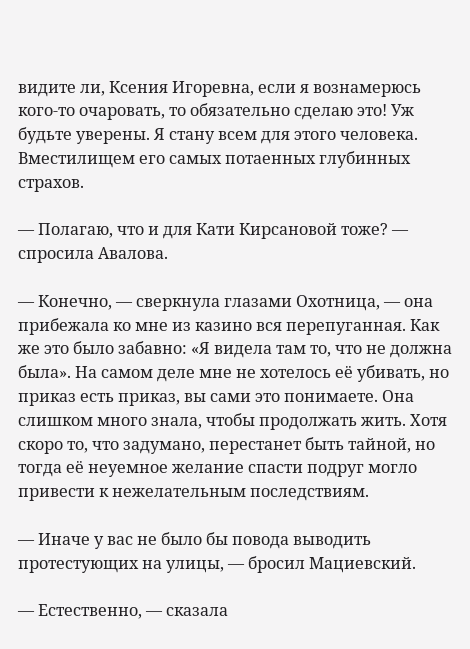видите ли, Ксения Игоревна, если я вознамерюсь кого-то очаровать, то обязательно сделаю это! Уж будьте уверены. Я стану всем для этого человека. Вместилищем его самых потаенных глубинных страхов.

— Полагаю, что и для Кати Кирсановой тоже? — спросила Авалова.

— Конечно, — сверкнула глазами Охотница, — она прибежала ко мне из казино вся перепуганная. Как же это было забавно: «Я видела там то, что не должна была». На самом деле мне не хотелось её убивать, но приказ есть приказ, вы сами это понимаете. Она слишком много знала, чтобы продолжать жить. Хотя скоро то, что задумано, перестанет быть тайной, но тогда её неуемное желание спасти подруг могло привести к нежелательным последствиям.

— Иначе у вас не было бы повода выводить протестующих на улицы, — бросил Мациевский.

— Естественно, — сказала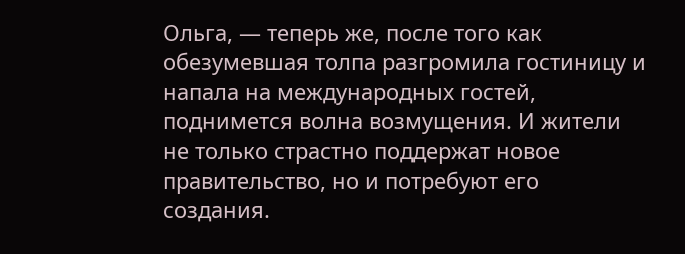Ольга, — теперь же, после того как обезумевшая толпа разгромила гостиницу и напала на международных гостей, поднимется волна возмущения. И жители не только страстно поддержат новое правительство, но и потребуют его создания.